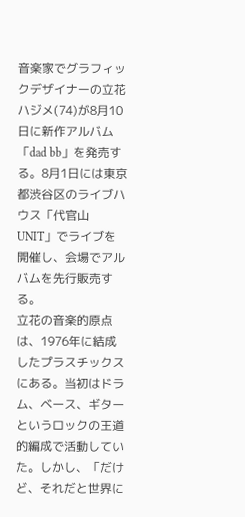音楽家でグラフィックデザイナーの立花ハジメ(74)が8月10日に新作アルバム「dad bb」を発売する。8月1日には東京都渋谷区のライブハウス「代官山UNIT」でライブを開催し、会場でアルバムを先行販売する。
立花の音楽的原点は、1976年に結成したプラスチックスにある。当初はドラム、ベース、ギターというロックの王道的編成で活動していた。しかし、「だけど、それだと世界に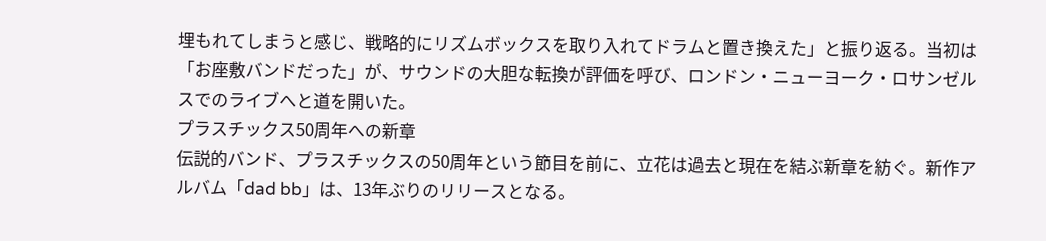埋もれてしまうと感じ、戦略的にリズムボックスを取り入れてドラムと置き換えた」と振り返る。当初は「お座敷バンドだった」が、サウンドの大胆な転換が評価を呼び、ロンドン・ニューヨーク・ロサンゼルスでのライブへと道を開いた。
プラスチックス50周年への新章
伝説的バンド、プラスチックスの50周年という節目を前に、立花は過去と現在を結ぶ新章を紡ぐ。新作アルバム「dad bb」は、13年ぶりのリリースとなる。